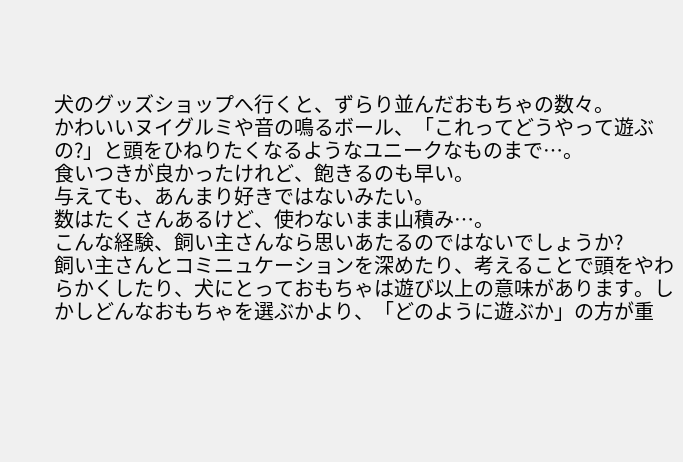犬のグッズショップへ行くと、ずらり並んだおもちゃの数々。
かわいいヌイグルミや音の鳴るボール、「これってどうやって遊ぶの?」と頭をひねりたくなるようなユニークなものまで…。
食いつきが良かったけれど、飽きるのも早い。
与えても、あんまり好きではないみたい。
数はたくさんあるけど、使わないまま山積み…。
こんな経験、飼い主さんなら思いあたるのではないでしょうか?
飼い主さんとコミニュケーションを深めたり、考えることで頭をやわらかくしたり、犬にとっておもちゃは遊び以上の意味があります。しかしどんなおもちゃを選ぶかより、「どのように遊ぶか」の方が重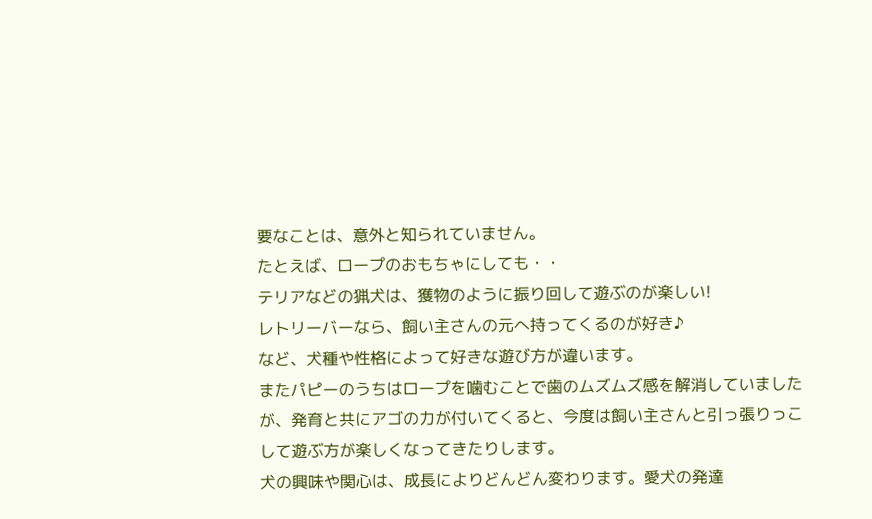要なことは、意外と知られていません。
たとえば、ロープのおもちゃにしても・・
テリアなどの猟犬は、獲物のように振り回して遊ぶのが楽しい!
レトリーバーなら、飼い主さんの元へ持ってくるのが好き♪
など、犬種や性格によって好きな遊び方が違います。
またパピーのうちはロープを噛むことで歯のムズムズ感を解消していましたが、発育と共にアゴの力が付いてくると、今度は飼い主さんと引っ張りっこして遊ぶ方が楽しくなってきたりします。
犬の興味や関心は、成長によりどんどん変わります。愛犬の発達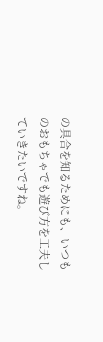の具合を知るためにも、いつものおもちゃでも遊び方を工夫していきたいですね。